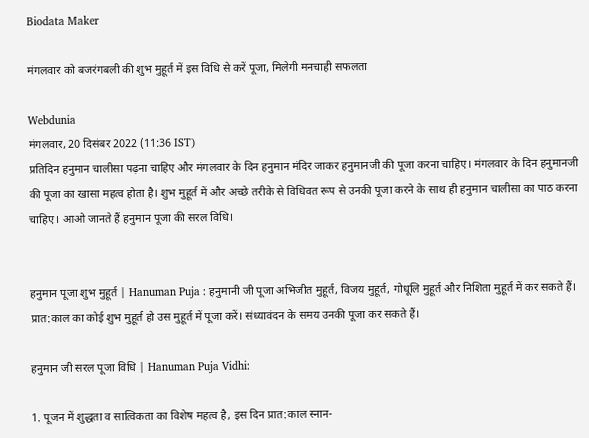Biodata Maker

मंगलवार को बजरंगबली की शुभ मुहूर्त में इस विधि से करें पूजा, मिलेगी मनचाही सफलता

Webdunia
मंगलवार, 20 दिसंबर 2022 (11:36 IST)
प्रतिदिन हनुमान चालीसा पढ़ना चाहिए और मंगलवार के दिन हनुमान मंदिर जाकर हनुमानजी की पूजा करना चाहिए। मंगलवार के दिन हनुमानजी की पूजा का खासा महत्व होता है। शुभ मुहूर्त में और अच्‍छे तरीके से विधिवत रूप से उनकी पूजा करने के साथ ही हनुमान चालीसा का पाठ करना चाहिए। आओ जानते हैं हनुमान पूजा की सरल विधि।


हनुमान पूजा शुभ मुहूर्त | Hanuman Puja : हनुमानी जी पूजा अभिजीत मुहूर्त, विजय मुहूर्त, गोधूलि मुहूर्त और निशिता मुहूर्त में कर सकते हैं। प्रात:काल का कोई शुभ मुहूर्त हो उस मुहूर्त में पूजा करें। संध्यावंदन के समय उनकी पूजा कर सकते हैं।

हनुमान जी सरल पूजा विधि | Hanuman Puja Vidhi:

1. पूजन में शुद्धता व सात्विकता का विशेष महत्व है, इस दिन प्रात:काल स्नान-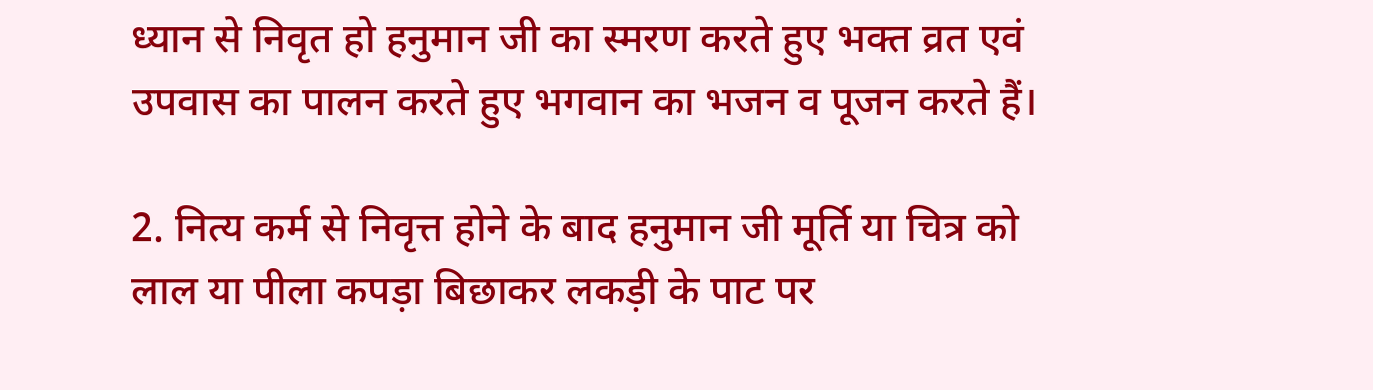ध्यान से निवृत हो हनुमान जी का स्मरण करते हुए भक्त व्रत एवं उपवास का पालन करते हुए भगवान का भजन व पूजन करते हैं।

2. नित्य कर्म से निवृत्त होने के बाद हनुमान जी मूर्ति या चि‍त्र को लाल या पीला कपड़ा बिछाकर लकड़ी के पाट पर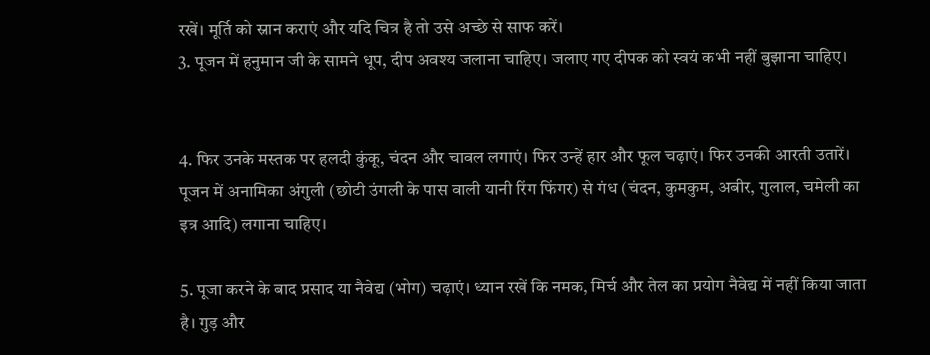रखें। मूर्ति को स्नान कराएं और यदि चित्र है तो उसे अच्छे से साफ करें।
3. पूजन में हनुमान जी के सामने धूप, दीप अवश्य जलाना चाहिए। जलाए गए दीपक को स्वयं कभी नहीं बुझाना चाहिए।


4. फिर उनके मस्तक पर हलदी कुंकू, चंदन और चावल लगाएं। फिर उन्हें हार और फूल चढ़ाएं। फिर उनकी आरती उतारें। पूजन में अनामिका अंगुली (छोटी उंगली के पास वाली यानी रिंग फिंगर) से गंध (चंदन, कुमकुम, अबीर, गुलाल, चमेली का इत्र आदि) लगाना चाहिए।

5. पूजा करने के बाद प्रसाद या नैवेद्य (भोग) चढ़ाएं। ध्यान रखें कि नमक, मिर्च और तेल का प्रयोग नैवेद्य में नहीं किया जाता है। गुड़ और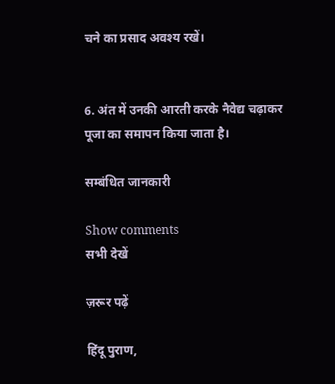चने का प्रसाद अवश्‍य रखें।


6. अंत में उनकी आरती करके नैवेद्य चढ़ाकर पूजा का समापन किया जाता है।

सम्बंधित जानकारी

Show comments
सभी देखें

ज़रूर पढ़ें

हिंदू पुराण,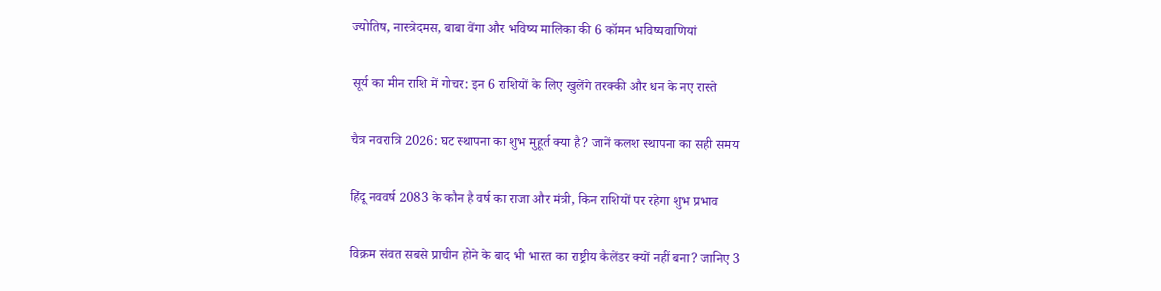ज्योतिष, नास्त्रेदमस, बाबा वेंगा और भविष्‍य मालिका की 6 कॉमन भविष्यवाणियां

सूर्य का मीन राशि में गोचर: इन 6 राशियों के लिए खुलेंगे तरक्की और धन के नए रास्ते

चैत्र नवरात्रि 2026: घट स्थापना का शुभ मुहूर्त क्या है? जानें कलश स्थापना का सही समय

हिंदू नववर्ष 2083 के कौन है वर्ष का राजा और मंत्री, किन राशियों पर रहेगा शुभ प्रभाव

विक्रम संवत सबसे प्राचीन होने के बाद भी भारत का राष्ट्रीय कैलेंडर क्यों नहीं बना? जानिए 3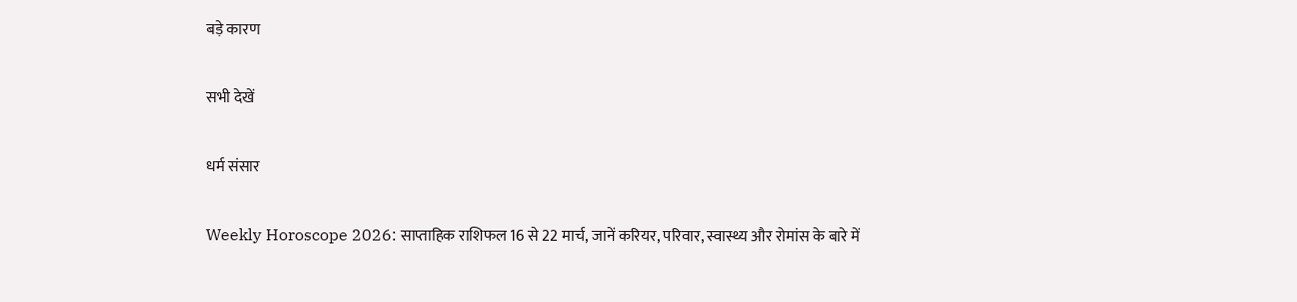बड़े कारण

सभी देखें

धर्म संसार

Weekly Horoscope 2026: साप्ताहिक राशिफल 16 से 22 मार्च, जानें करियर, परिवार, स्वास्थ्य और रोमांस के बारे में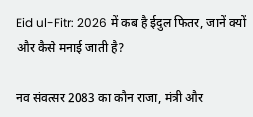Eid ul-Fitr: 2026 में कब है ईदुल फितर, जानें क्यों और कैसे मनाई जाती है?

नव संवत्सर 2083 का कौन राजा, मंत्री और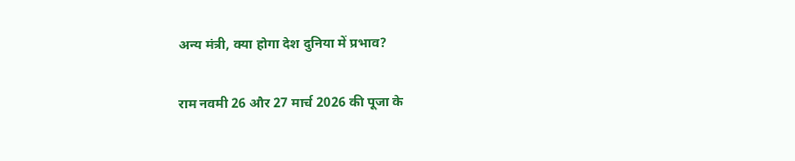अन्य मंत्री, क्या होगा देश दुनिया में प्रभाव?

राम नवमी 26 और 27 मार्च 2026 की पूजा के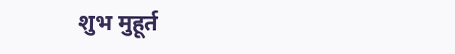शुभ मुहूर्त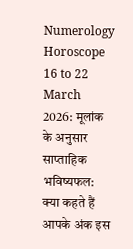Numerology Horoscope 16 to 22 March 2026: मूलांक के अनुसार साप्ताहिक भविष्यफल: क्या कहते हैं आपके अंक इस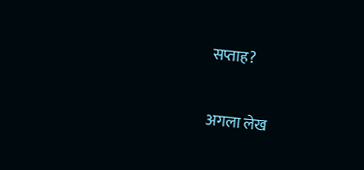सप्ताह?

अगला लेख